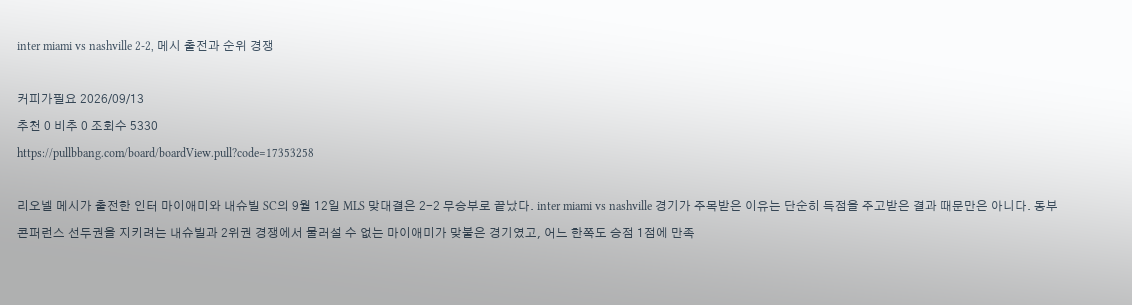inter miami vs nashville 2-2, 메시 출전과 순위 경쟁

커피가필요 2026/09/13
추천 0 비추 0 조회수 5330
https://pullbbang.com/board/boardView.pull?code=17353258

리오넬 메시가 출전한 인터 마이애미와 내슈빌 SC의 9월 12일 MLS 맞대결은 2-2 무승부로 끝났다. inter miami vs nashville 경기가 주목받은 이유는 단순히 득점을 주고받은 결과 때문만은 아니다. 동부 콘퍼런스 선두권을 지키려는 내슈빌과 2위권 경쟁에서 물러설 수 없는 마이애미가 맞붙은 경기였고, 어느 한쪽도 승점 1점에 만족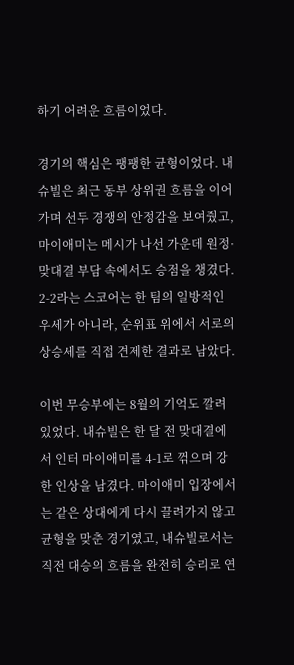하기 어려운 흐름이었다.

경기의 핵심은 팽팽한 균형이었다. 내슈빌은 최근 동부 상위권 흐름을 이어가며 선두 경쟁의 안정감을 보여줬고, 마이애미는 메시가 나선 가운데 원정·맞대결 부담 속에서도 승점을 챙겼다. 2-2라는 스코어는 한 팀의 일방적인 우세가 아니라, 순위표 위에서 서로의 상승세를 직접 견제한 결과로 남았다.

이번 무승부에는 8월의 기억도 깔려 있었다. 내슈빌은 한 달 전 맞대결에서 인터 마이애미를 4-1로 꺾으며 강한 인상을 남겼다. 마이애미 입장에서는 같은 상대에게 다시 끌려가지 않고 균형을 맞춘 경기였고, 내슈빌로서는 직전 대승의 흐름을 완전히 승리로 연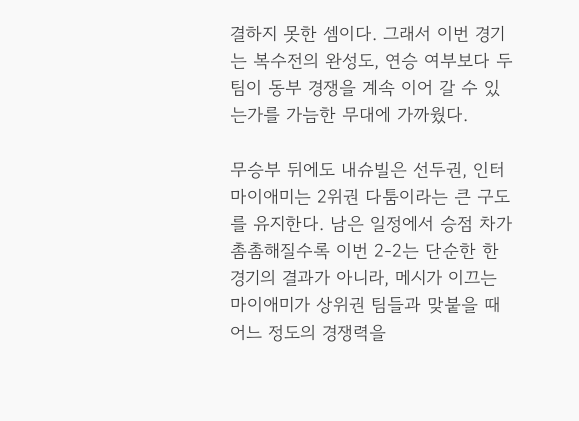결하지 못한 셈이다. 그래서 이번 경기는 복수전의 완성도, 연승 여부보다 두 팀이 동부 경쟁을 계속 이어 갈 수 있는가를 가늠한 무대에 가까웠다.

무승부 뒤에도 내슈빌은 선두권, 인터 마이애미는 2위권 다툼이라는 큰 구도를 유지한다. 남은 일정에서 승점 차가 촘촘해질수록 이번 2-2는 단순한 한 경기의 결과가 아니라, 메시가 이끄는 마이애미가 상위권 팀들과 맞붙을 때 어느 정도의 경쟁력을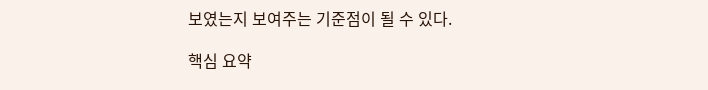보였는지 보여주는 기준점이 될 수 있다.

핵심 요약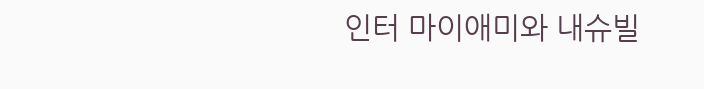인터 마이애미와 내슈빌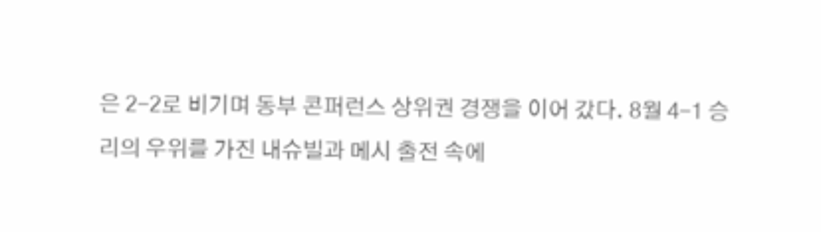은 2-2로 비기며 동부 콘퍼런스 상위권 경쟁을 이어 갔다. 8월 4-1 승리의 우위를 가진 내슈빌과 메시 출전 속에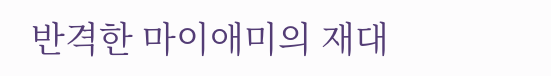반격한 마이애미의 재대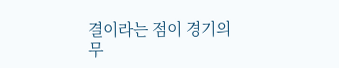결이라는 점이 경기의 무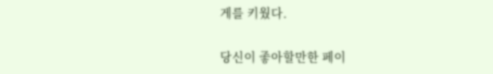게를 키웠다.

당신이 좋아할만한 페이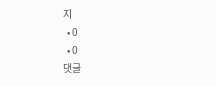지
  • 0
  • 0
댓글